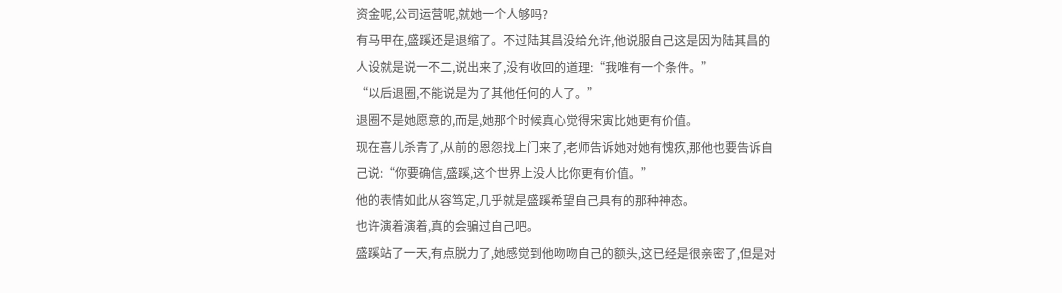资金呢,公司运营呢,就她一个人够吗?
有马甲在,盛蹊还是退缩了。不过陆其昌没给允许,他说服自己这是因为陆其昌的人设就是说一不二,说出来了,没有收回的道理:“我唯有一个条件。”
“以后退圈,不能说是为了其他任何的人了。”
退圈不是她愿意的,而是,她那个时候真心觉得宋寅比她更有价值。
现在喜儿杀青了,从前的恩怨找上门来了,老师告诉她对她有愧疚,那他也要告诉自己说:“你要确信,盛蹊,这个世界上没人比你更有价值。”
他的表情如此从容笃定,几乎就是盛蹊希望自己具有的那种神态。
也许演着演着,真的会骗过自己吧。
盛蹊站了一天,有点脱力了,她感觉到他吻吻自己的额头,这已经是很亲密了,但是对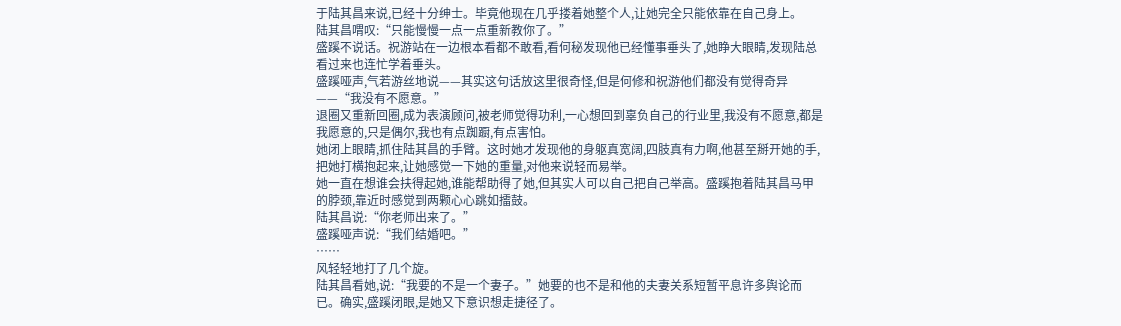于陆其昌来说,已经十分绅士。毕竟他现在几乎搂着她整个人,让她完全只能依靠在自己身上。
陆其昌喟叹:“只能慢慢一点一点重新教你了。”
盛蹊不说话。祝游站在一边根本看都不敢看,看何秘发现他已经懂事垂头了,她睁大眼睛,发现陆总看过来也连忙学着垂头。
盛蹊哑声,气若游丝地说——其实这句话放这里很奇怪,但是何修和祝游他们都没有觉得奇异——“我没有不愿意。”
退圈又重新回圈,成为表演顾问,被老师觉得功利,一心想回到辜负自己的行业里,我没有不愿意,都是我愿意的,只是偶尔,我也有点踟蹰,有点害怕。
她闭上眼睛,抓住陆其昌的手臂。这时她才发现他的身躯真宽阔,四肢真有力啊,他甚至掰开她的手,把她打横抱起来,让她感觉一下她的重量,对他来说轻而易举。
她一直在想谁会扶得起她,谁能帮助得了她,但其实人可以自己把自己举高。盛蹊抱着陆其昌马甲的脖颈,靠近时感觉到两颗心心跳如擂鼓。
陆其昌说:“你老师出来了。”
盛蹊哑声说:“我们结婚吧。”
……
风轻轻地打了几个旋。
陆其昌看她,说:“我要的不是一个妻子。”她要的也不是和他的夫妻关系短暂平息许多舆论而已。确实,盛蹊闭眼,是她又下意识想走捷径了。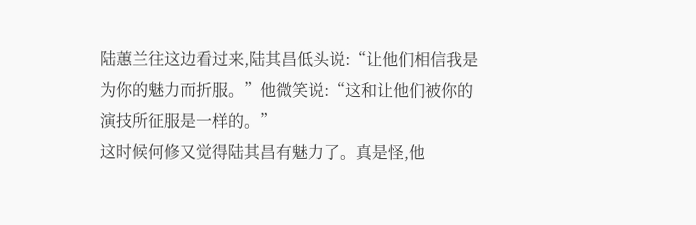陆蕙兰往这边看过来,陆其昌低头说:“让他们相信我是为你的魅力而折服。”他微笑说:“这和让他们被你的演技所征服是一样的。”
这时候何修又觉得陆其昌有魅力了。真是怪,他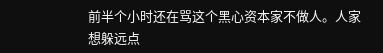前半个小时还在骂这个黑心资本家不做人。人家想躲远点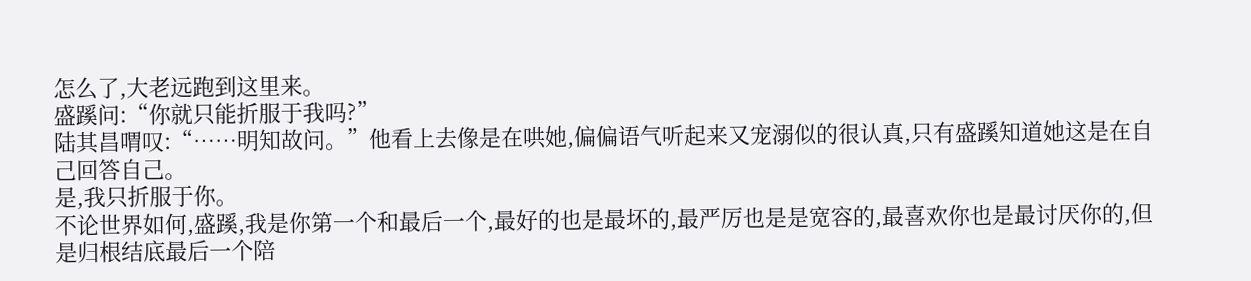怎么了,大老远跑到这里来。
盛蹊问:“你就只能折服于我吗?”
陆其昌喟叹:“……明知故问。”他看上去像是在哄她,偏偏语气听起来又宠溺似的很认真,只有盛蹊知道她这是在自己回答自己。
是,我只折服于你。
不论世界如何,盛蹊,我是你第一个和最后一个,最好的也是最坏的,最严厉也是是宽容的,最喜欢你也是最讨厌你的,但是归根结底最后一个陪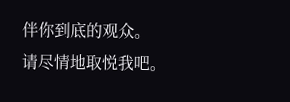伴你到底的观众。
请尽情地取悦我吧。